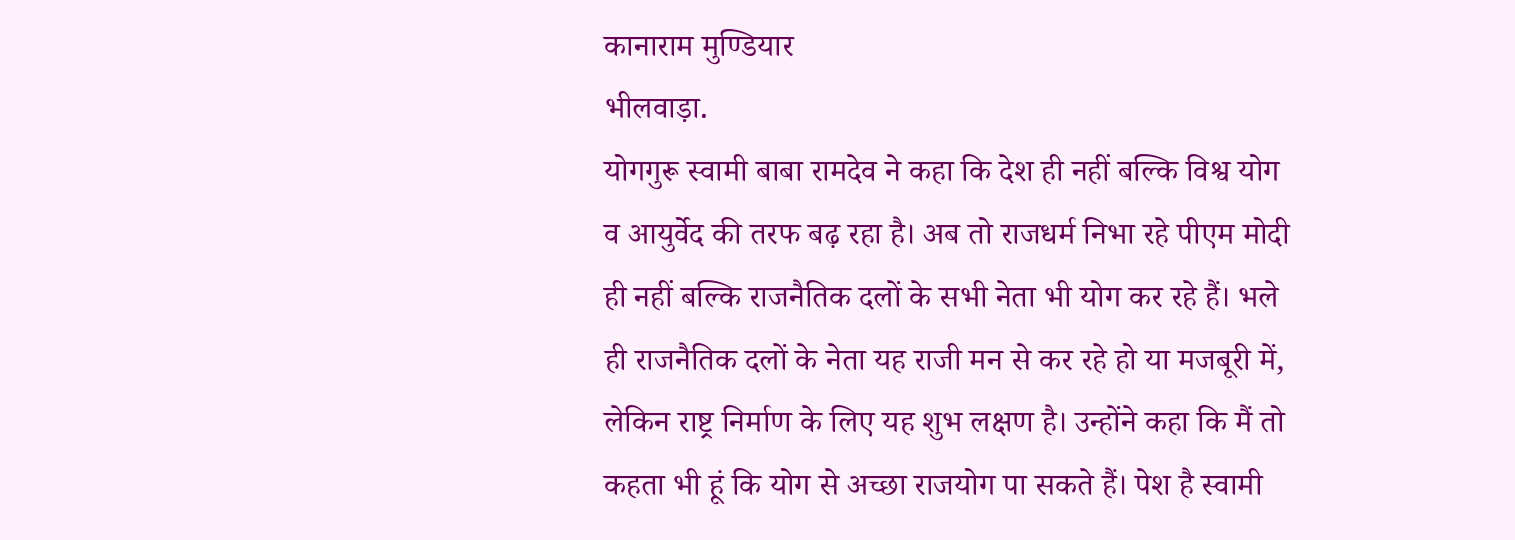कानाराम मुण्डियार
भीलवाड़ा.
योगगुरू स्वामी बाबा रामदेव ने कहा कि देश ही नहीं बल्कि विश्व योग व आयुर्वेद की तरफ बढ़ रहा है। अब तो राजधर्म निभा रहे पीएम मोदी ही नहीं बल्कि राजनैतिक दलों के सभी नेता भी योग कर रहे हैं। भले ही राजनैतिक दलों के नेता यह राजी मन से कर रहे हो या मजबूरी में, लेकिन राष्ट्र निर्माण के लिए यह शुभ लक्षण है। उन्होंने कहा कि मैं तो कहता भी हूं कि योग से अच्छा राजयोग पा सकते हैं। पेश है स्वामी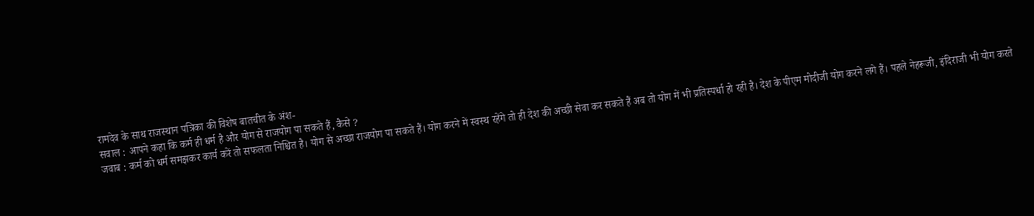रामदेव के साथ राजस्थान पत्रिका की विशेष बातचीत के अंश-
सवाल : आपने कहा कि कर्म ही धर्म है और योग से राजयोग पा सकते हैं, कैसे ?
जवाब : कर्म को धर्म समझकर कार्य करें तो सफलता निश्चित है। योग से अच्छा राजयोग पा सकते हैं। योग करने में स्वस्थ रहेंगे तो ही देश की अच्छी सेवा कर सकते हैं अब तो योग में भी प्रतिस्पर्धा हो रही है। देश के पीएम मोदीजी योग करने लगे हैं। पहले नेहरूजी, इंदिराजी भी योग करते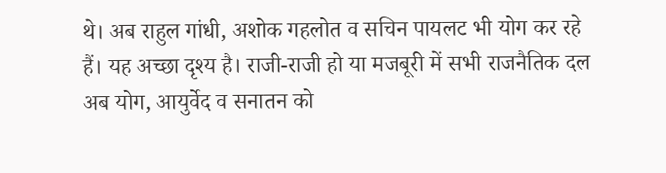थे। अब राहुल गांधी, अशोक गहलोत व सचिन पायलट भी योग कर रहे हैं। यह अच्छा दृश्य है। राजी-राजी हो या मजबूरी में सभी राजनैतिक दल अब योग, आयुर्वेद व सनातन को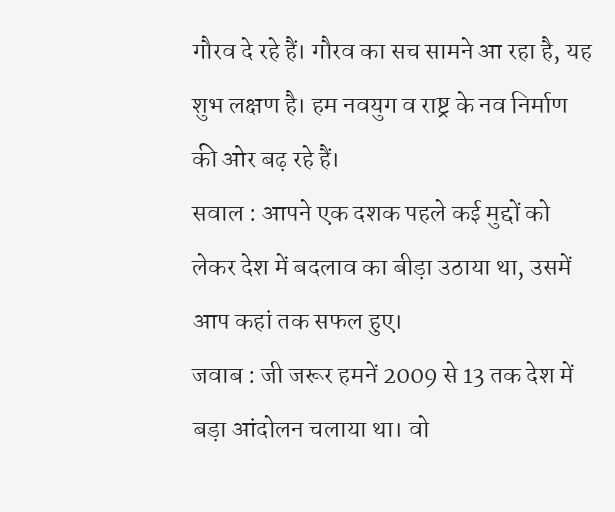गौरव दे रहे हैं। गौरव का सच सामने आ रहा है, यह शुभ लक्षण है। हम नवयुग व राष्ट्र के नव निर्माण की ओर बढ़ रहे हैं।
सवाल : आपने एक दशक पहले कई मुद्दों को लेकर देश में बदलाव का बीड़ा उठाया था, उसमें आप कहां तक सफल हुए।
जवाब : जी जरूर हमनें 2009 से 13 तक देश में बड़ा आंदोलन चलाया था। वो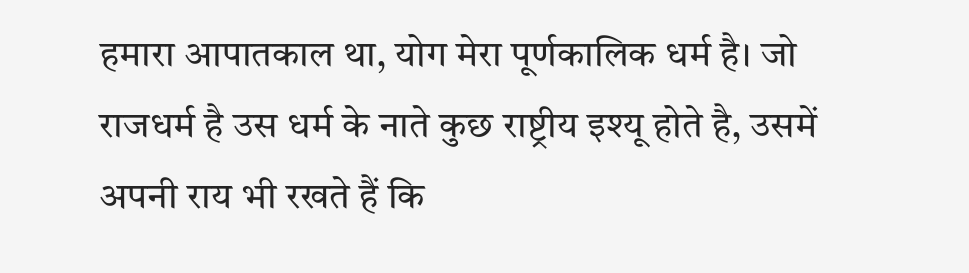हमारा आपातकाल था, योग मेरा पूर्णकालिक धर्म है। जो राजधर्म है उस धर्म के नाते कुछ राष्ट्रीय इश्यू होते है, उसमें अपनी राय भी रखते हैं कि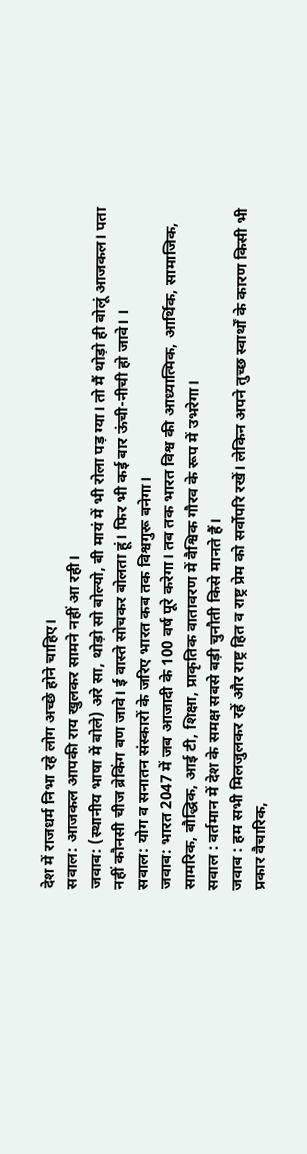देश में राजधर्म निभा रहे लोग अच्छे होने चाहिए।
सवाल: आजकल आपकी राय खुलकर सामने नहीं आ रही।
जवाब: (स्थानीय भाषा में बोले) अरे सा, थोड़ो सो बोल्यो, बी मायं में भी रोला पड़ ग्या। तो मैं थोड़ो ही बोलूं आजकल। पता नहीं कौनसी चीज ब्रेकिंग बण जावे। ई वास्ते सोचकर बोलता हूं। फिर भी कई बार ऊंची-नीची हो जावे। ।
सवाल: योग व सनातन संस्कारों के जरिए भारत कब तक विश्वगुरू बनेगा।
जवाब: भारत 2047 में जब आजादी के 100 वर्ष पूरे करेगा। तब तक भारत विश्व की आध्यात्मिक, आर्थिक, सामाजिक, सामरिक, बौद्धिक, आई टी, शिक्षा, प्राकृतिक वातावरण में वैश्विक गौरव के रूप में उभरेगा।
सवाल : वर्तमान में देश के समक्ष सबसे बड़ी चुनौती किसे मानते हैं।
जवाब : हम सभी मिलजुलकर रहें और राष्ट्र हित व राष्ट्र प्रेम को सर्वोपरि रखें। लेकिन अपने तुच्छ स्वार्थों के कारण किसी भी प्रकार वैचारिक,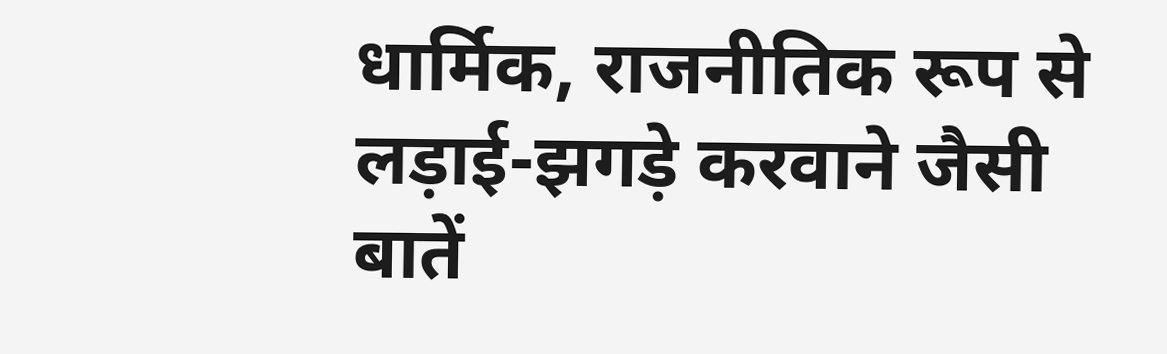धार्मिक, राजनीतिक रूप से लड़ाई-झगड़े करवाने जैसी बातें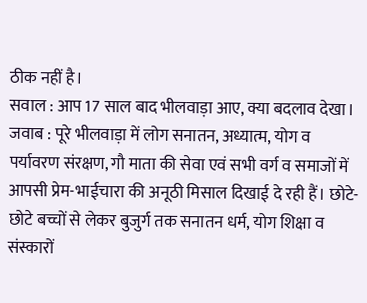ठीक नहीं है।
सवाल : आप 17 साल बाद भीलवाड़ा आए, क्या बदलाव देखा।
जवाब : पूरे भीलवाड़ा में लोग सनातन, अध्यात्म, योग व पर्यावरण संरक्षण, गौ माता की सेवा एवं सभी वर्ग व समाजों में आपसी प्रेम-भाईचारा की अनूठी मिसाल दिखाई दे रही हैं। छोटे-छोटे बच्चों से लेकर बुजुर्ग तक सनातन धर्म, योग शिक्षा व संस्कारों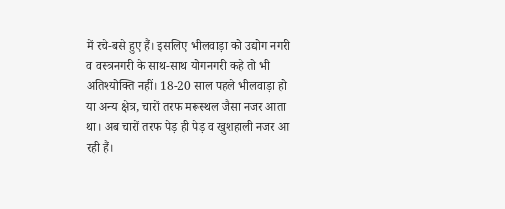में रचे-बसे हुए हैं। इसलिए भीलवाड़ा को उद्योग नगरी व वस्त्रनगरी के साथ-साथ योगनगरी कहे तो भी अतिश्योक्ति नहीं। 18-20 साल पहले भीलवाड़ा हो या अन्य क्षेत्र, चारों तरफ मरूस्थल जैसा नजर आता था। अब चारों तरफ पेड़ ही पेड़ व खुशहाली नजर आ रही हैं।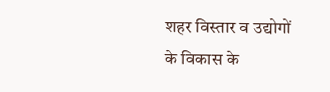शहर विस्तार व उद्योगों के विकास के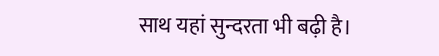साथ यहां सुन्दरता भी बढ़ी है।